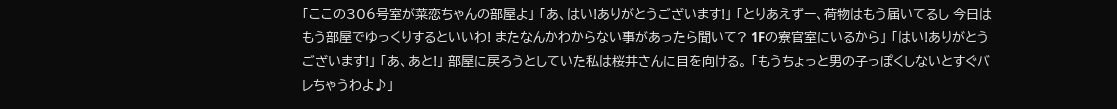「ここの306号室が菜恋ちゃんの部屋よ」 「あ、はい!ありがとうございます!」 「とりあえずー、荷物はもう届いてるし 今日はもう部屋でゆっくりするといいわ! またなんかわからない事があったら聞いて? 1Fの寮官室にいるから」 「はい!ありがとうございます!」 「あ、あと!」 部屋に戻ろうとしていた私は桜井さんに目を向ける。 「もうちょっと男の子っぽくしないとすぐバレちゃうわよ♪」